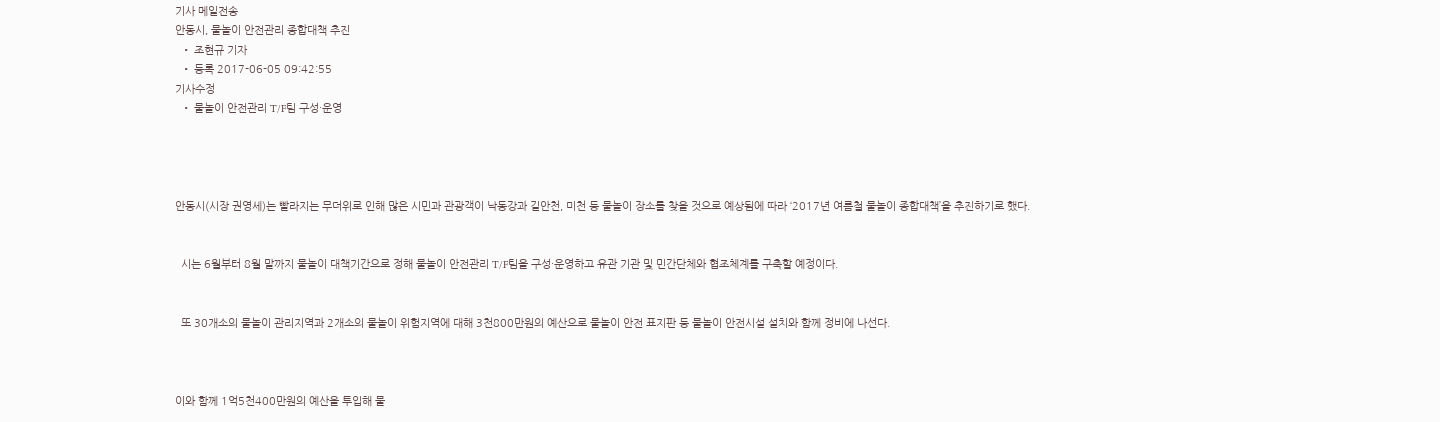기사 메일전송
안동시, 물놀이 안전관리 종합대책 추진
  • 조현규 기자
  • 등록 2017-06-05 09:42:55
기사수정
  • 물놀이 안전관리 T/F팀 구성·운영




안동시(시장 권영세)는 빨라지는 무더위로 인해 많은 시민과 관광객이 낙동강과 길안천, 미천 등 물놀이 장소를 찾을 것으로 예상됨에 따라 ‘2017년 여름철 물놀이 종합대책’을 추진하기로 했다.


  시는 6월부터 8월 말까지 물놀이 대책기간으로 정해 물놀이 안전관리 T/F팀을 구성·운영하고 유관 기관 및 민간단체와 협조체계를 구축할 예정이다.


  또 30개소의 물놀이 관리지역과 2개소의 물놀이 위험지역에 대해 3천800만원의 예산으로 물놀이 안전 표지판 등 물놀이 안전시설 설치와 함께 정비에 나선다.



이와 함께 1억5천400만원의 예산을 투입해 물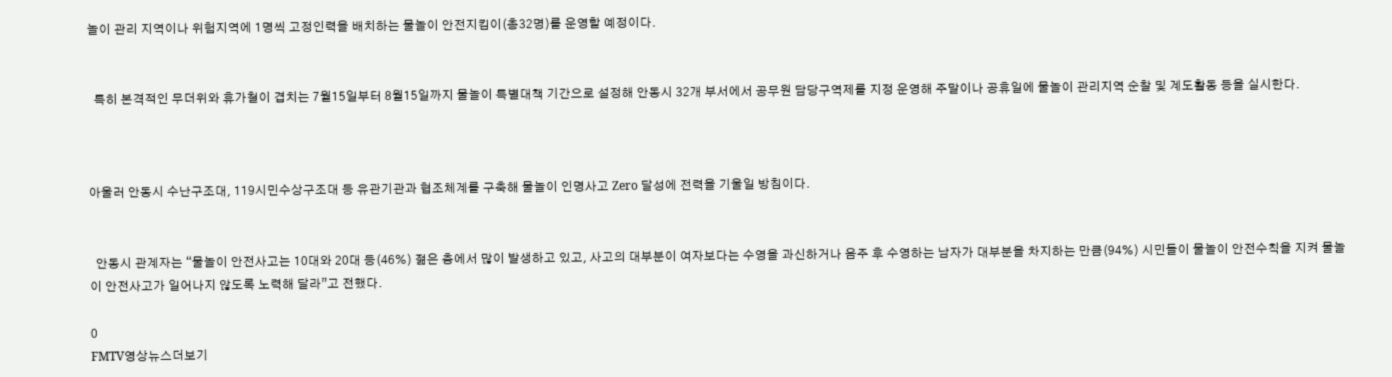놀이 관리 지역이나 위험지역에 1명씩 고정인력을 배치하는 물놀이 안전지킴이(총32명)를 운영할 예정이다.


  특히 본격적인 무더위와 휴가철이 겹치는 7월15일부터 8월15일까지 물놀이 특별대책 기간으로 설정해 안동시 32개 부서에서 공무원 담당구역제를 지정 운영해 주말이나 공휴일에 물놀이 관리지역 순찰 및 계도활동 등을 실시한다.



아울러 안동시 수난구조대, 119시민수상구조대 등 유관기관과 협조체계를 구축해 물놀이 인명사고 Zero 달성에 전력을 기울일 방침이다.


  안동시 관계자는 “물놀이 안전사고는 10대와 20대 등(46%) 젊은 층에서 많이 발생하고 있고, 사고의 대부분이 여자보다는 수영을 과신하거나 음주 후 수영하는 남자가 대부분을 차지하는 만큼(94%) 시민들이 물놀이 안전수칙을 지켜 물놀이 안전사고가 일어나지 않도록 노력해 달라”고 전했다.

0
FMTV영상뉴스더보기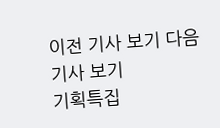이전 기사 보기 다음 기사 보기
기획특집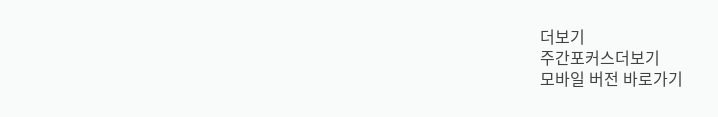더보기
주간포커스더보기
모바일 버전 바로가기